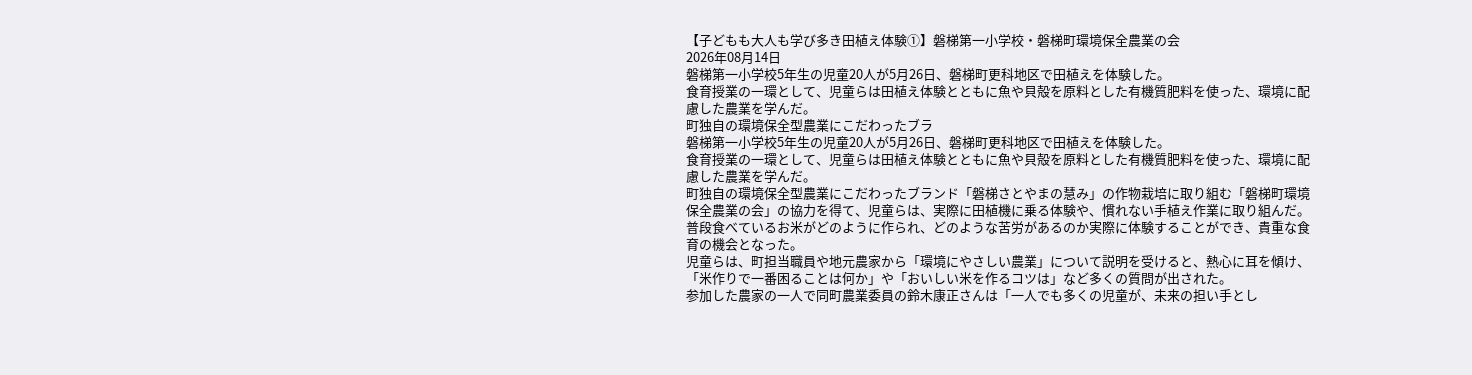【子どもも大人も学び多き田植え体験①】磐梯第一小学校・磐梯町環境保全農業の会
2026年08月14日
磐梯第一小学校5年生の児童20人が5月26日、磐梯町更科地区で田植えを体験した。
食育授業の一環として、児童らは田植え体験とともに魚や貝殻を原料とした有機質肥料を使った、環境に配慮した農業を学んだ。
町独自の環境保全型農業にこだわったブラ
磐梯第一小学校5年生の児童20人が5月26日、磐梯町更科地区で田植えを体験した。
食育授業の一環として、児童らは田植え体験とともに魚や貝殻を原料とした有機質肥料を使った、環境に配慮した農業を学んだ。
町独自の環境保全型農業にこだわったブランド「磐梯さとやまの慧み」の作物栽培に取り組む「磐梯町環境保全農業の会」の協力を得て、児童らは、実際に田植機に乗る体験や、慣れない手植え作業に取り組んだ。普段食べているお米がどのように作られ、どのような苦労があるのか実際に体験することができ、貴重な食育の機会となった。
児童らは、町担当職員や地元農家から「環境にやさしい農業」について説明を受けると、熱心に耳を傾け、「米作りで一番困ることは何か」や「おいしい米を作るコツは」など多くの質問が出された。
参加した農家の一人で同町農業委員の鈴木康正さんは「一人でも多くの児童が、未来の担い手とし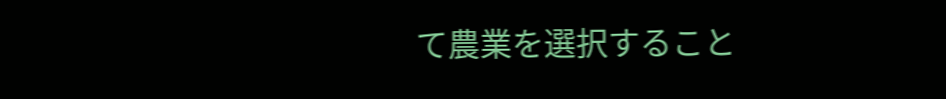て農業を選択すること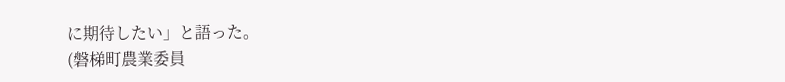に期待したい」と語った。
(磐梯町農業委員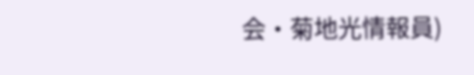会・菊地光情報員)